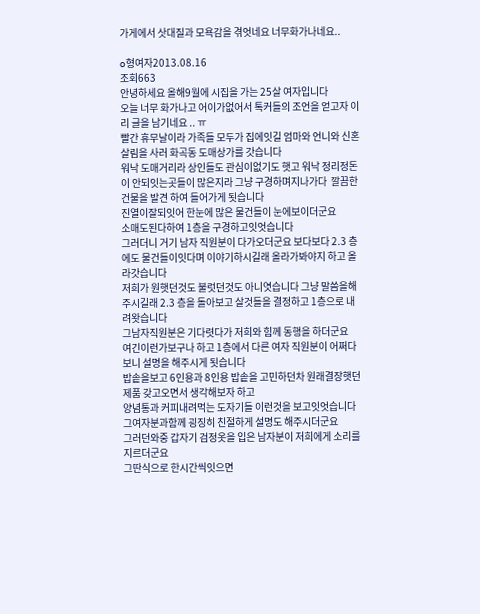가게에서 삿대질과 모욕감을 겪엇네요 너무화가나네요..

o형여자2013.08.16
조회663
안녕하세요 올해9월에 시집을 가는 25살 여자입니다
오늘 너무 화가나고 어이가없어서 톡커들의 조언을 얻고자 이리 글을 남기네요 .. ㅠ
빨간 휴무날이라 가족들 모두가 집에잇길 엄마와 언니와 신혼 살림을 사러 화곡동 도매상가를 갓습니다
워낙 도매거리라 상인들도 관심이없기도 햇고 워낙 정리정돈이 안되잇는곳들이 많은지라 그냥 구경하며지나가다  깔끔한건물을 발견 하여 들어가게 됫습니다
진열이잘되잇어 한눈에 많은 물건들이 눈에보이더군요
소매도된다하여 1층을 구경하고잇엇습니다
그러더니 거기 남자 직원분이 다가오더군요 보다보다 2.3 층에도 물건들이잇다며 이야기하시길래 올라가봐야지 하고 올라갓습니다
저희가 원햇던것도 불럿던것도 아니엿습니다 그냥 말씀을해주시길래 2.3 층을 돌아보고 살것들을 결정하고 1층으로 내려왓습니다
그남자직원분은 기다렷다가 저희와 힘께 동행을 하더군요
여긴이런가보구나 하고 1층에서 다른 여자 직원분이 어쩌다 보니 설명을 해주시게 됫습니다
밥솥을보고 6인용과 8인용 밥솥을 고민하던차 원래결장햇던 제품 갖고오면서 생각해보자 하고
양념통과 커피내려먹는 도자기들 이런것을 보고잇엇습니다
그여자분과함께 굉징히 친절하게 설명도 해주시더군요
그러던와중 갑자기 검정옷을 입은 남자분이 저희에게 소리를 지르더군요
그딴식으로 한시간씩잇으면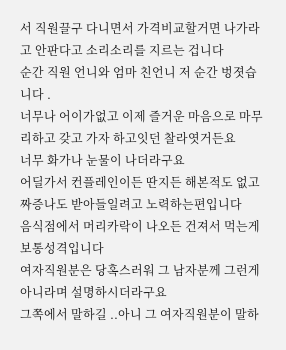서 직원끌구 다니면서 가격비교할거면 나가라고 안판다고 소리소리를 지르는 겁니다
순간 직원 언니와 엄마 친언니 저 순간 벙졋습니다 .
너무나 어이가없고 이제 즐거운 마음으로 마무리하고 갖고 가자 하고잇던 찰라엿거든요
너무 화가나 눈물이 나더라구요
어딜가서 컨플레인이든 딴지든 해본적도 없고 짜증나도 받아들일려고 노력하는편입니다
음식점에서 머리카락이 나오든 건져서 먹는게 보통성격입니다
여자직원분은 당혹스러워 그 남자분께 그런게아니라며 설명하시더라구요
그쪽에서 말하길 ..아니 그 여자직원분이 말하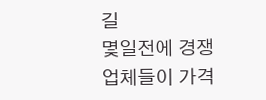길
몇일전에 경쟁업체들이 가격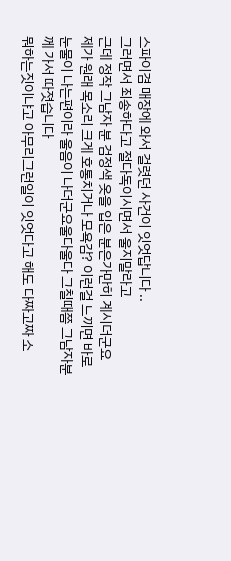스파이겸 매장에 와서 걸렷던 사건이 잇엇답니다 ..
그러면서 죄송하다고 절다독이시면서 울지말라고
근데 정작 그남자 분 검정색 옷을 입은 분은가만히 계시더군요
제가 원래 목소리 크게 호통치거나 모욕감? 이런걸 느끼면 바로 눈물이 나는편이라 울음이 나더군요울다울다 그칠때쯤 그남자분께 가서 따졋습니다
뭐하는짓이냐고 아무리그런일이 잇엇다고 해도 다짜고짜 소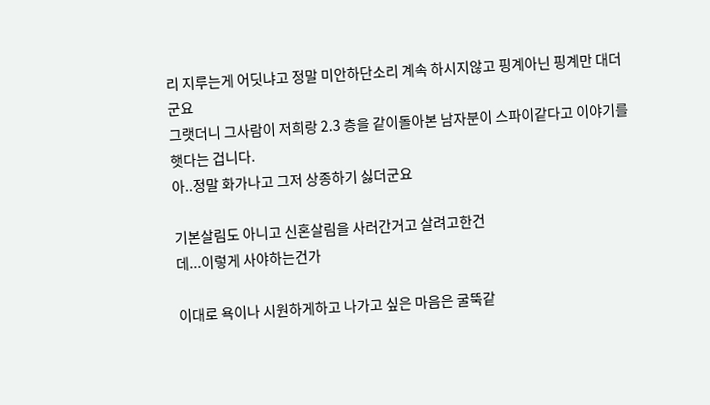리 지루는게 어딧냐고 정말 미안하단소리 계속 하시지않고 핑계아닌 핑계만 대더군요
그랫더니 그사람이 저희랑 2.3 층을 같이돌아본 남자분이 스파이같다고 이야기를 햇다는 겁니다.
아..정말 화가나고 그저 상종하기 싫더군요

기본살림도 아니고 신혼살림을 사러간거고 살려고한건
데...이렇게 사야하는건가

이대로 욕이나 시원하게하고 나가고 싶은 마음은 굴뚝같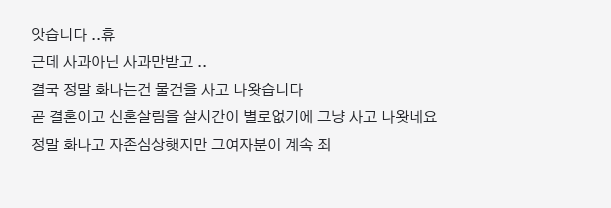앗습니다 ..휴
근데 사과아닌 사과만받고 ..
결국 정말 화나는건 물건을 사고 나왓습니다
곧 결혼이고 신혼살림을 살시간이 별로없기에 그냥 사고 나왓네요
정말 화나고 자존심상햇지만 그여자분이 계속 죄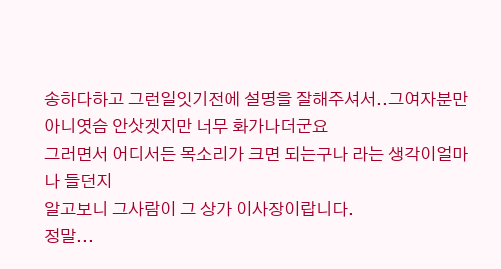송하다하고 그런일잇기전에 설명을 잘해주셔서..그여자분만 아니엿슴 안삿겟지만 너무 화가나더군요
그러면서 어디서든 목소리가 크면 되는구나 라는 생각이얼마나 들던지
알고보니 그사람이 그 상가 이사장이랍니다.
정말...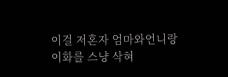이걸 저혼자 엄마와언니랑 이화를 스냥 삭혀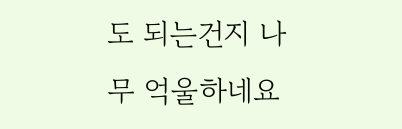도 되는건지 나무 억울하네요